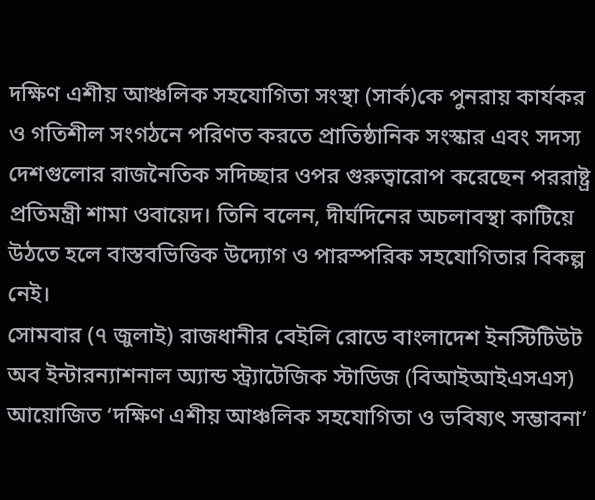দক্ষিণ এশীয় আঞ্চলিক সহযোগিতা সংস্থা (সার্ক)কে পুনরায় কার্যকর ও গতিশীল সংগঠনে পরিণত করতে প্রাতিষ্ঠানিক সংস্কার এবং সদস্য দেশগুলোর রাজনৈতিক সদিচ্ছার ওপর গুরুত্বারোপ করেছেন পররাষ্ট্র প্রতিমন্ত্রী শামা ওবায়েদ। তিনি বলেন, দীর্ঘদিনের অচলাবস্থা কাটিয়ে উঠতে হলে বাস্তবভিত্তিক উদ্যোগ ও পারস্পরিক সহযোগিতার বিকল্প নেই।
সোমবার (৭ জুলাই) রাজধানীর বেইলি রোডে বাংলাদেশ ইনস্টিটিউট অব ইন্টারন্যাশনাল অ্যান্ড স্ট্র্যাটেজিক স্টাডিজ (বিআইআইএসএস) আয়োজিত ‘দক্ষিণ এশীয় আঞ্চলিক সহযোগিতা ও ভবিষ্যৎ সম্ভাবনা’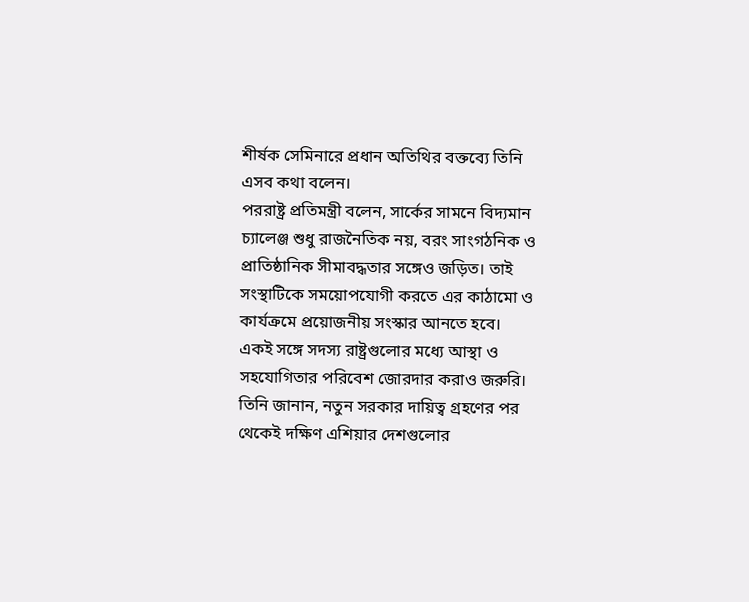শীর্ষক সেমিনারে প্রধান অতিথির বক্তব্যে তিনি এসব কথা বলেন।
পররাষ্ট্র প্রতিমন্ত্রী বলেন, সার্কের সামনে বিদ্যমান চ্যালেঞ্জ শুধু রাজনৈতিক নয়, বরং সাংগঠনিক ও প্রাতিষ্ঠানিক সীমাবদ্ধতার সঙ্গেও জড়িত। তাই সংস্থাটিকে সময়োপযোগী করতে এর কাঠামো ও কার্যক্রমে প্রয়োজনীয় সংস্কার আনতে হবে। একই সঙ্গে সদস্য রাষ্ট্রগুলোর মধ্যে আস্থা ও সহযোগিতার পরিবেশ জোরদার করাও জরুরি।
তিনি জানান, নতুন সরকার দায়িত্ব গ্রহণের পর থেকেই দক্ষিণ এশিয়ার দেশগুলোর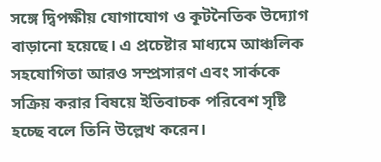সঙ্গে দ্বিপক্ষীয় যোগাযোগ ও কূটনৈতিক উদ্যোগ বাড়ানো হয়েছে। এ প্রচেষ্টার মাধ্যমে আঞ্চলিক সহযোগিতা আরও সম্প্রসারণ এবং সার্ককে সক্রিয় করার বিষয়ে ইতিবাচক পরিবেশ সৃষ্টি হচ্ছে বলে তিনি উল্লেখ করেন।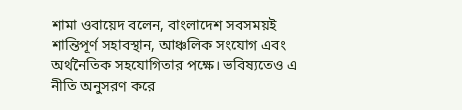শামা ওবায়েদ বলেন, বাংলাদেশ সবসময়ই শান্তিপূর্ণ সহাবস্থান, আঞ্চলিক সংযোগ এবং অর্থনৈতিক সহযোগিতার পক্ষে। ভবিষ্যতেও এ নীতি অনুসরণ করে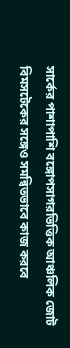সার্কের পাশাপাশি বঙ্গোপসাগরভিত্তিক আঞ্চলিক জোট বিমসটেকের সঙ্গেও সমন্বিতভাবে কাজ করবে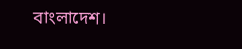বাংলাদেশ।